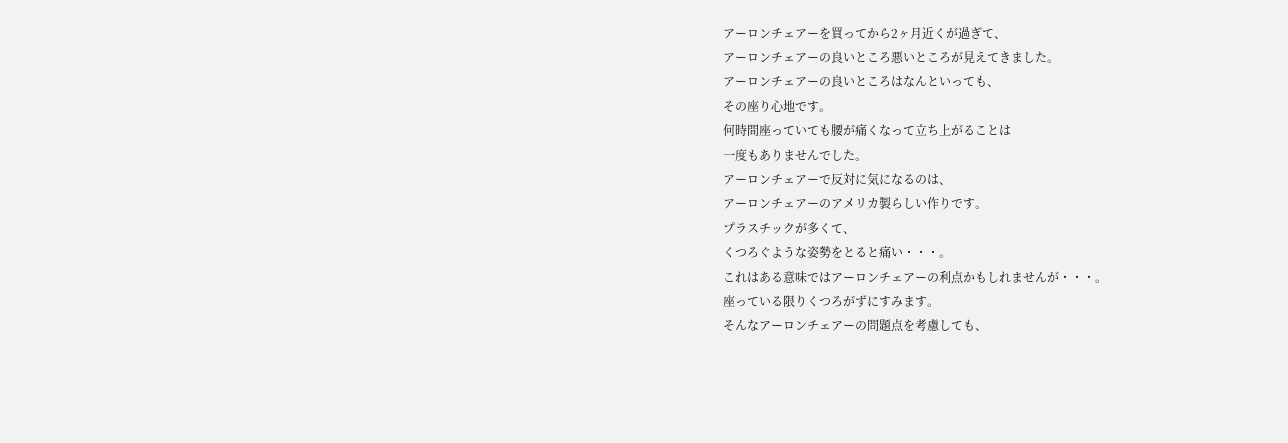アーロンチェアーを買ってから2ヶ月近くが過ぎて、
アーロンチェアーの良いところ悪いところが見えてきました。
アーロンチェアーの良いところはなんといっても、
その座り心地です。
何時間座っていても腰が痛くなって立ち上がることは
一度もありませんでした。
アーロンチェアーで反対に気になるのは、
アーロンチェアーのアメリカ製らしい作りです。
プラスチックが多くて、
くつろぐような姿勢をとると痛い・・・。
これはある意味ではアーロンチェアーの利点かもしれませんが・・・。
座っている限りくつろがずにすみます。
そんなアーロンチェアーの問題点を考慮しても、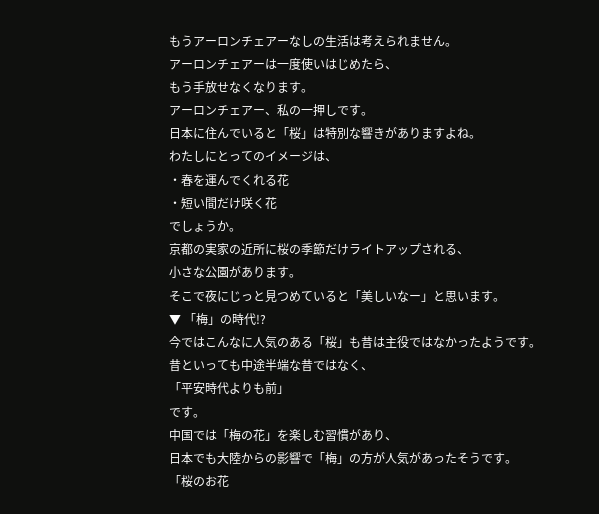もうアーロンチェアーなしの生活は考えられません。
アーロンチェアーは一度使いはじめたら、
もう手放せなくなります。
アーロンチェアー、私の一押しです。
日本に住んでいると「桜」は特別な響きがありますよね。
わたしにとってのイメージは、
・春を運んでくれる花
・短い間だけ咲く花
でしょうか。
京都の実家の近所に桜の季節だけライトアップされる、
小さな公園があります。
そこで夜にじっと見つめていると「美しいなー」と思います。
▼ 「梅」の時代!?
今ではこんなに人気のある「桜」も昔は主役ではなかったようです。
昔といっても中途半端な昔ではなく、
「平安時代よりも前」
です。
中国では「梅の花」を楽しむ習慣があり、
日本でも大陸からの影響で「梅」の方が人気があったそうです。
「桜のお花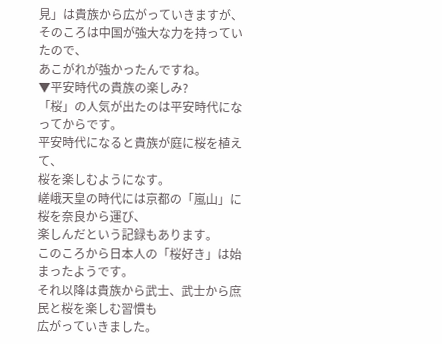見」は貴族から広がっていきますが、
そのころは中国が強大な力を持っていたので、
あこがれが強かったんですね。
▼平安時代の貴族の楽しみ?
「桜」の人気が出たのは平安時代になってからです。
平安時代になると貴族が庭に桜を植えて、
桜を楽しむようになす。
嵯峨天皇の時代には京都の「嵐山」に桜を奈良から運び、
楽しんだという記録もあります。
このころから日本人の「桜好き」は始まったようです。
それ以降は貴族から武士、武士から庶民と桜を楽しむ習慣も
広がっていきました。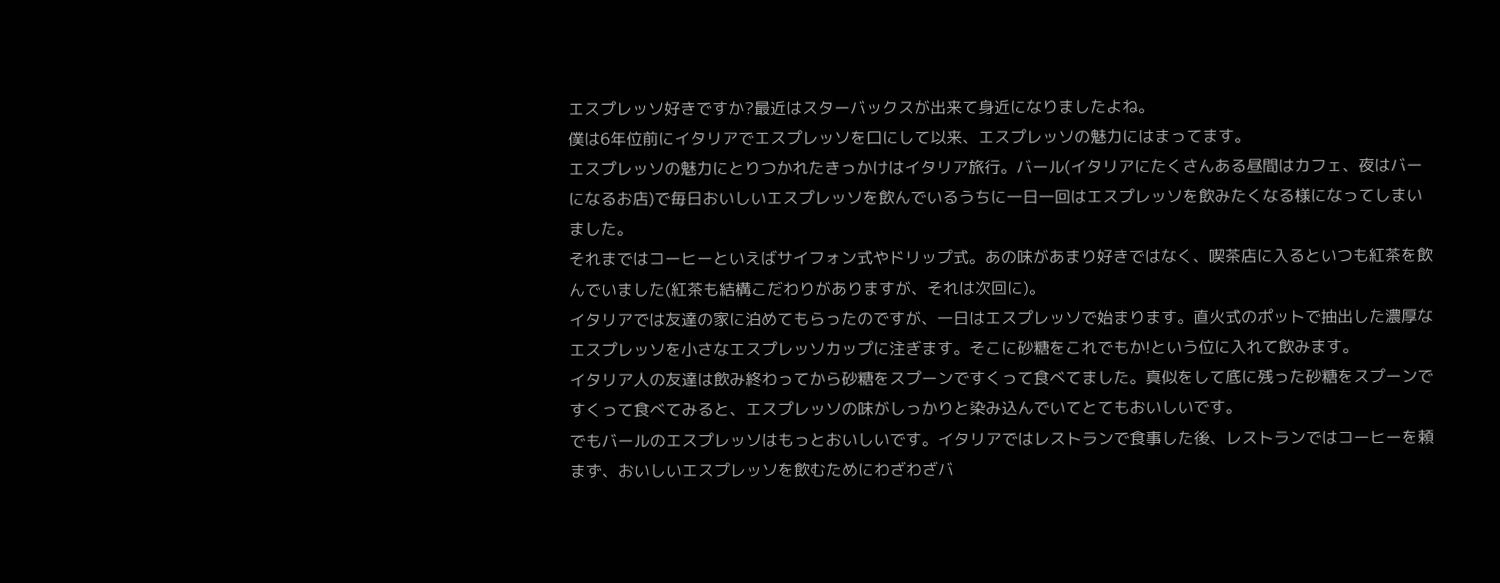エスプレッソ好きですか?最近はスターバックスが出来て身近になりましたよね。
僕は6年位前にイタリアでエスプレッソを口にして以来、エスプレッソの魅力にはまってます。
エスプレッソの魅力にとりつかれたきっかけはイタリア旅行。バール(イタリアにたくさんある昼間はカフェ、夜はバーになるお店)で毎日おいしいエスプレッソを飲んでいるうちに一日一回はエスプレッソを飲みたくなる様になってしまいました。
それまではコーヒーといえばサイフォン式やドリップ式。あの味があまり好きではなく、喫茶店に入るといつも紅茶を飲んでいました(紅茶も結構こだわりがありますが、それは次回に)。
イタリアでは友達の家に泊めてもらったのですが、一日はエスプレッソで始まります。直火式のポットで抽出した濃厚なエスプレッソを小さなエスプレッソカップに注ぎます。そこに砂糖をこれでもか!という位に入れて飲みます。
イタリア人の友達は飲み終わってから砂糖をスプーンですくって食べてました。真似をして底に残った砂糖をスプーンですくって食べてみると、エスプレッソの味がしっかりと染み込んでいてとてもおいしいです。
でもバールのエスプレッソはもっとおいしいです。イタリアではレストランで食事した後、レストランではコーヒーを頼まず、おいしいエスプレッソを飲むためにわざわざバ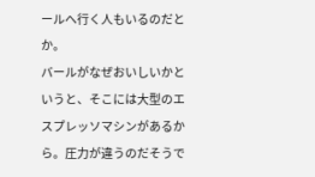ールへ行く人もいるのだとか。
バールがなぜおいしいかというと、そこには大型のエスプレッソマシンがあるから。圧力が違うのだそうで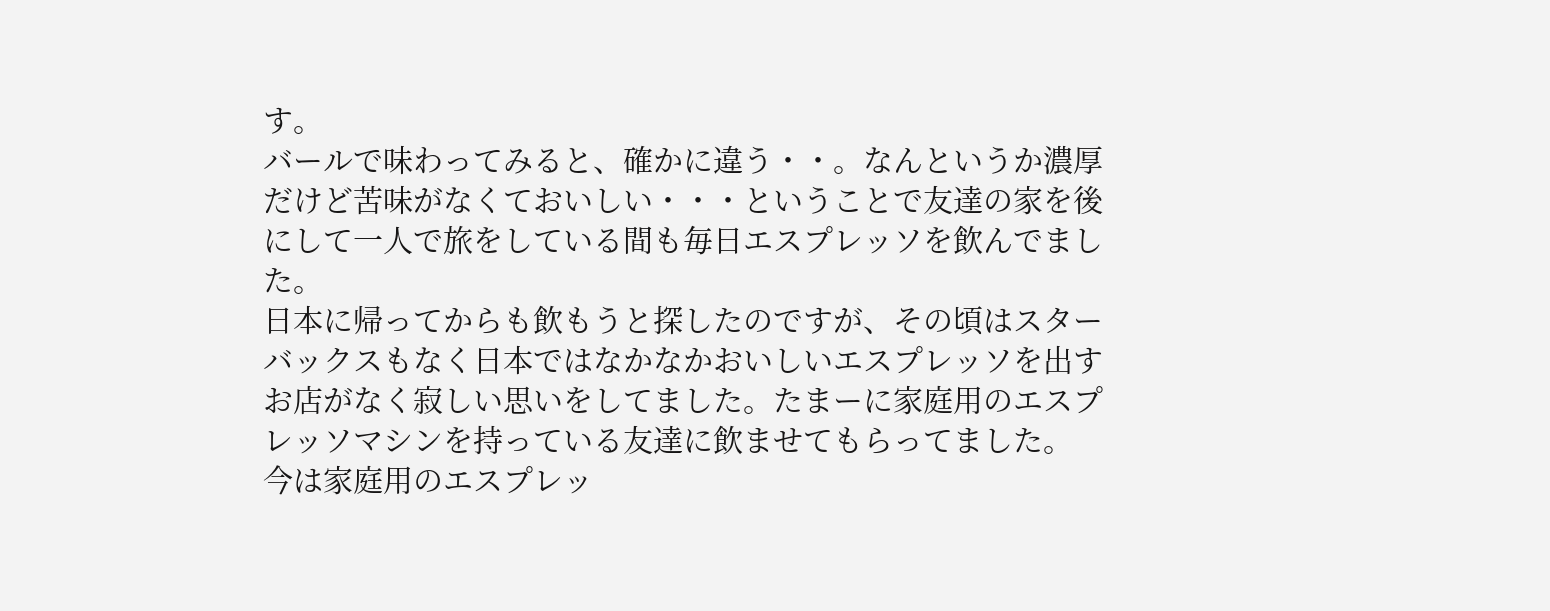す。
バールで味わってみると、確かに違う・・。なんというか濃厚だけど苦味がなくておいしい・・・ということで友達の家を後にして一人で旅をしている間も毎日エスプレッソを飲んでました。
日本に帰ってからも飲もうと探したのですが、その頃はスターバックスもなく日本ではなかなかおいしいエスプレッソを出すお店がなく寂しい思いをしてました。たまーに家庭用のエスプレッソマシンを持っている友達に飲ませてもらってました。
今は家庭用のエスプレッ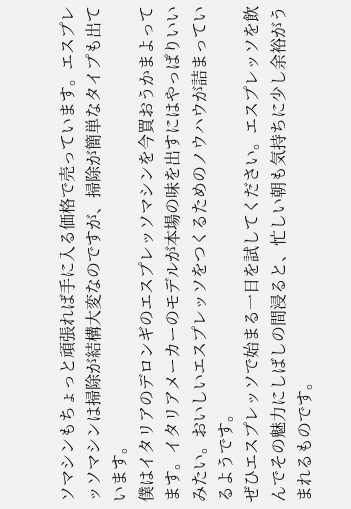ソマシンもちょっと頑張れば手に入る価格で売っています。エスプレッソマシンは掃除が結構大変なのですが、掃除が簡単なタイプも出ています。
僕はイタリアのデロンギのエスプレッソマシンを今買おうかまよってます。イタリアメーカーのモデルが本場の味を出すにはやっぱりいいみたい。おいしいエスプレッソをつくるためのノウハウが詰まっているようです。
ぜひエスプレッソで始まる一日を試してください。エスプレッソを飲んでその魅力にしばしの間浸ると、忙しい朝も気持ちに少し余裕がうまれるものです。